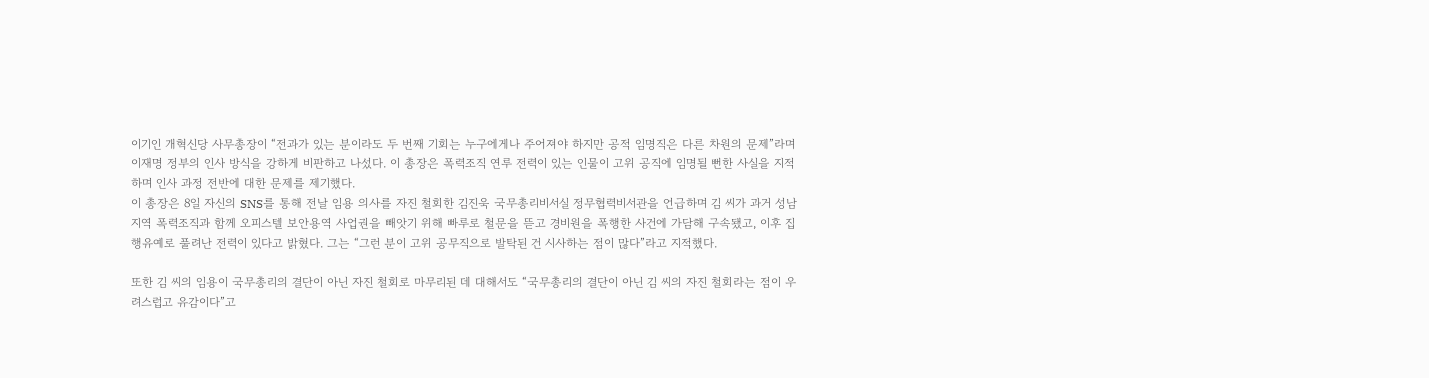이기인 개혁신당 사무총장이 “전과가 있는 분이라도 두 번째 기회는 누구에게나 주어져야 하지만 공적 임명직은 다른 차원의 문제”라며 이재명 정부의 인사 방식을 강하게 비판하고 나섰다. 이 총장은 폭력조직 연루 전력이 있는 인물이 고위 공직에 임명될 뻔한 사실을 지적하며 인사 과정 전반에 대한 문제를 제기했다.
이 총장은 8일 자신의 SNS를 통해 전날 임용 의사를 자진 철회한 김진욱 국무총리비서실 정무협력비서관을 언급하며 김 씨가 과거 성남 지역 폭력조직과 함께 오피스텔 보안용역 사업권을 빼앗기 위해 빠루로 철문을 뜯고 경비원을 폭행한 사건에 가담해 구속됐고, 이후 집행유예로 풀려난 전력이 있다고 밝혔다. 그는 “그런 분이 고위 공무직으로 발탁된 건 시사하는 점이 많다”라고 지적했다.

또한 김 씨의 임용이 국무총리의 결단이 아닌 자진 철회로 마무리된 데 대해서도 “국무총리의 결단이 아닌 김 씨의 자진 철회라는 점이 우려스럽고 유감이다”고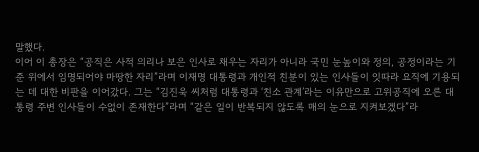말했다.
이어 이 총장은 “공직은 사적 의리나 보은 인사로 채우는 자리가 아니라 국민 눈높이와 정의, 공정이라는 기준 위에서 임명되어야 마땅한 자리”라며 이재명 대통령과 개인적 친분이 있는 인사들이 잇따라 요직에 기용되는 데 대한 비판을 이어갔다. 그는 “김진욱 씨처럼 대통령과 ‘친소 관계’라는 이유만으로 고위공직에 오른 대통령 주변 인사들이 수없이 존재한다”라며 “같은 일이 반복되지 않도록 매의 눈으로 지켜보겠다”라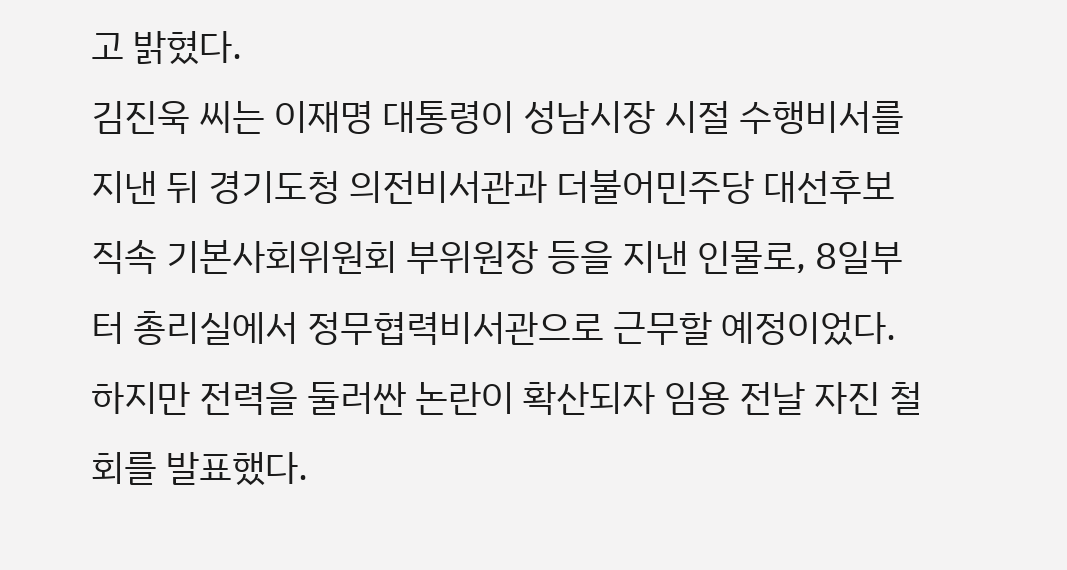고 밝혔다.
김진욱 씨는 이재명 대통령이 성남시장 시절 수행비서를 지낸 뒤 경기도청 의전비서관과 더불어민주당 대선후보 직속 기본사회위원회 부위원장 등을 지낸 인물로, 8일부터 총리실에서 정무협력비서관으로 근무할 예정이었다. 하지만 전력을 둘러싼 논란이 확산되자 임용 전날 자진 철회를 발표했다.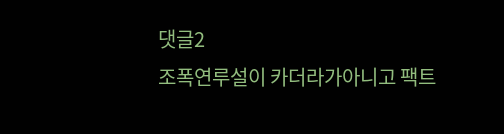댓글2
조폭연루설이 카더라가아니고 팩트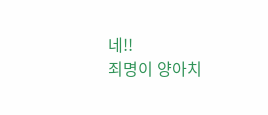네!!
죄명이 양아치